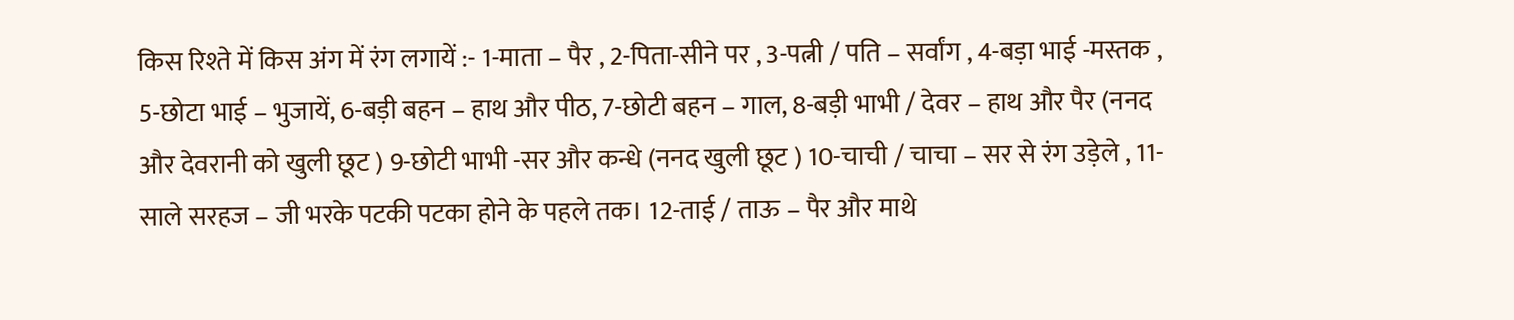किस रिश्ते में किस अंग में रंग लगायें :- 1-माता – पैर , 2-पिता-सीने पर , 3-पत्नी / पति – सर्वांग , 4-बड़ा भाई -मस्तक , 5-छोटा भाई – भुजायें, 6-बड़ी बहन – हाथ और पीठ, 7-छोटी बहन – गाल, 8-बड़ी भाभी / देवर – हाथ और पैर (ननद और देवरानी को खुली छूट ) 9-छोटी भाभी -सर और कन्धे (ननद खुली छूट ) 10-चाची / चाचा – सर से रंग उड़ेले , 11-साले सरहज – जी भरके पटकी पटका होने के पहले तक। 12-ताई / ताऊ – पैर और माथे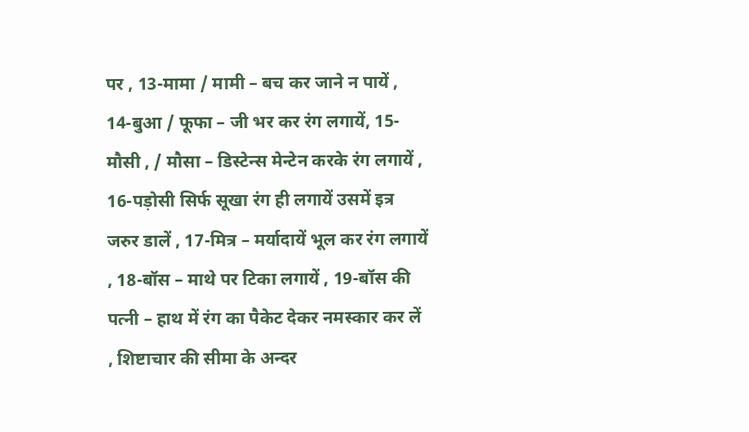पर , 13-मामा / मामी – बच कर जाने न पायें , 14-बुआ / फूफा – जी भर कर रंग लगायें, 15-मौसी , / मौसा – डिस्टेन्स मेन्टेन करके रंग लगायें , 16-पड़ोसी सिर्फ सूखा रंग ही लगायें उसमें इत्र जरुर डालें , 17-मित्र – मर्यादायें भूल कर रंग लगायें , 18-बॉस – माथे पर टिका लगायें , 19-बॉस की पत्नी – हाथ में रंग का पैकेट देकर नमस्कार कर लें , शिष्टाचार की सीमा के अन्दर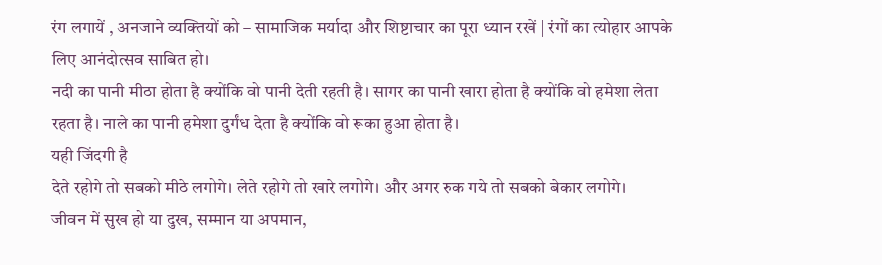रंग लगायें , अनजाने व्यक्तियों को – सामाजिक मर्यादा और शिष्टाचार का पूरा ध्यान रखें | रंगों का त्योहार आपके लिए आनंदोत्सव साबित हो।
नदी का पानी मीठा होता है क्योंकि वो पानी देती रहती है। सागर का पानी खारा होता है क्योंकि वो हमेशा लेता रहता है। नाले का पानी हमेशा दुर्गंध देता है क्योंकि वो रूका हुआ होता है।
यही जिंदगी है
देते रहोगे तो सबको मीठे लगोगे। लेते रहोगे तो खारे लगोगे। और अगर रुक गये तो सबको बेकार लगोगे।
जीवन में सुख हो या दुख, सम्मान या अपमान,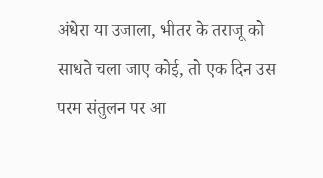अंधेरा या उजाला, भीतर के तराजू को साधते चला जाए कोई, तो एक दिन उस परम संतुलन पर आ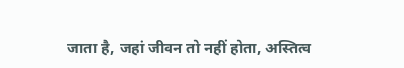जाता है, जहां जीवन तो नहीं होता, अस्तित्व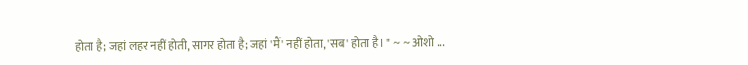होता है; जहां लहर नहीं होती, सागर होता है; जहां 'मैं' नहीं होता, 'सब' होता है। " ~ ~ ओशो ...